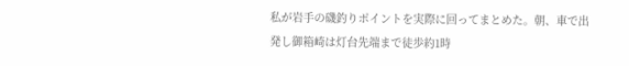私が岩手の磯釣りポイントを実際に回ってまとめた。朝、車で出発し御箱崎は灯台先端まで徒歩約1時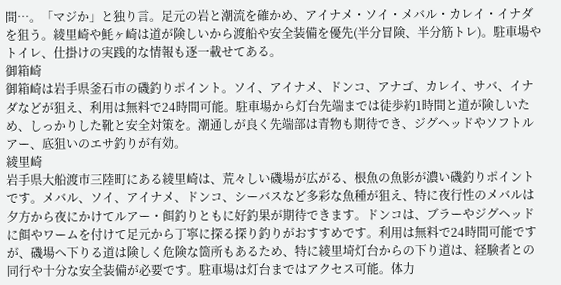間…。「マジか」と独り言。足元の岩と潮流を確かめ、アイナメ・ソイ・メバル・カレイ・イナダを狙う。綾里崎や魹ヶ崎は道が険しいから渡船や安全装備を優先(半分冒険、半分筋トレ)。駐車場やトイレ、仕掛けの実践的な情報も逐一載せてある。
御箱崎
御箱崎は岩手県釜石市の磯釣りポイント。ソイ、アイナメ、ドンコ、アナゴ、カレイ、サバ、イナダなどが狙え、利用は無料で24時間可能。駐車場から灯台先端までは徒歩約1時間と道が険しいため、しっかりした靴と安全対策を。潮通しが良く先端部は青物も期待でき、ジグヘッドやソフトルアー、底狙いのエサ釣りが有効。
綾里崎
岩手県大船渡市三陸町にある綾里崎は、荒々しい磯場が広がる、根魚の魚影が濃い磯釣りポイントです。メバル、ソイ、アイナメ、ドンコ、シーバスなど多彩な魚種が狙え、特に夜行性のメバルは夕方から夜にかけてルアー・餌釣りともに好釣果が期待できます。ドンコは、ブラーやジグヘッドに餌やワームを付けて足元から丁寧に探る探り釣りがおすすめです。利用は無料で24時間可能ですが、磯場へ下りる道は険しく危険な箇所もあるため、特に綾里埼灯台からの下り道は、経験者との同行や十分な安全装備が必要です。駐車場は灯台まではアクセス可能。体力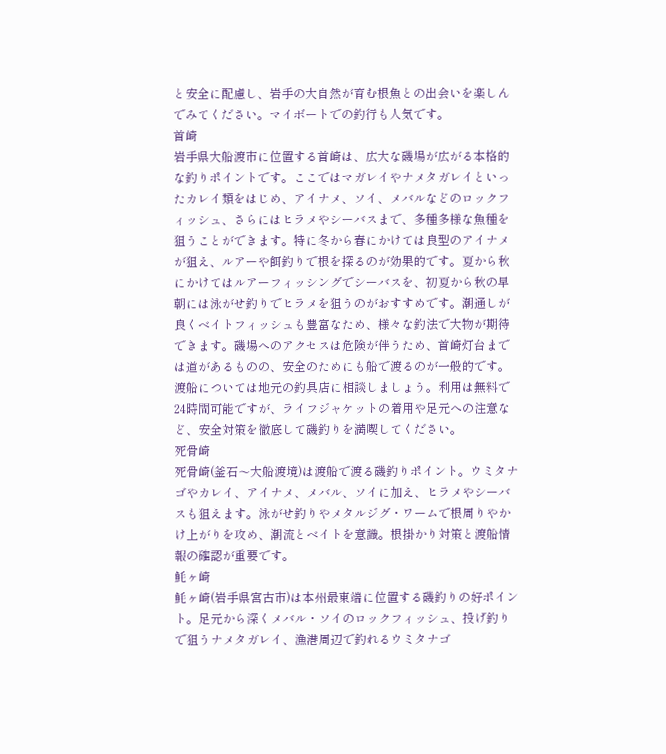と安全に配慮し、岩手の大自然が育む根魚との出会いを楽しんでみてください。マイボートでの釣行も人気です。
首崎
岩手県大船渡市に位置する首崎は、広大な磯場が広がる本格的な釣りポイントです。ここではマガレイやナメタガレイといったカレイ類をはじめ、アイナメ、ソイ、メバルなどのロックフィッシュ、さらにはヒラメやシーバスまで、多種多様な魚種を狙うことができます。特に冬から春にかけては良型のアイナメが狙え、ルアーや餌釣りで根を探るのが効果的です。夏から秋にかけてはルアーフィッシングでシーバスを、初夏から秋の早朝には泳がせ釣りでヒラメを狙うのがおすすめです。潮通しが良くベイトフィッシュも豊富なため、様々な釣法で大物が期待できます。磯場へのアクセスは危険が伴うため、首崎灯台までは道があるものの、安全のためにも船で渡るのが一般的です。渡船については地元の釣具店に相談しましょう。利用は無料で24時間可能ですが、ライフジャケットの着用や足元への注意など、安全対策を徹底して磯釣りを満喫してください。
死骨崎
死骨崎(釜石〜大船渡境)は渡船で渡る磯釣りポイント。ウミタナゴやカレイ、アイナメ、メバル、ソイに加え、ヒラメやシーバスも狙えます。泳がせ釣りやメタルジグ・ワームで根周りやかけ上がりを攻め、潮流とベイトを意識。根掛かり対策と渡船情報の確認が重要です。
魹ヶ崎
魹ヶ崎(岩手県宮古市)は本州最東端に位置する磯釣りの好ポイント。足元から深くメバル・ソイのロックフィッシュ、投げ釣りで狙うナメタガレイ、漁港周辺で釣れるウミタナゴ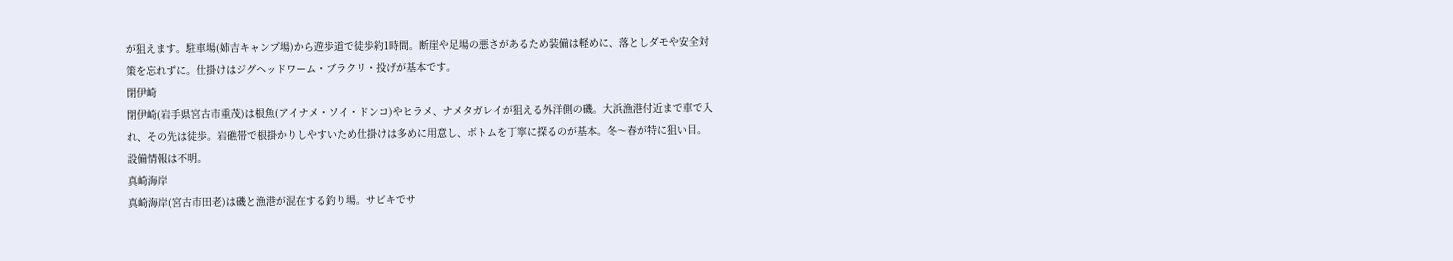が狙えます。駐車場(姉吉キャンプ場)から遊歩道で徒歩約1時間。断崖や足場の悪さがあるため装備は軽めに、落としダモや安全対策を忘れずに。仕掛けはジグヘッドワーム・ブラクリ・投げが基本です。
閉伊崎
閉伊崎(岩手県宮古市重茂)は根魚(アイナメ・ソイ・ドンコ)やヒラメ、ナメタガレイが狙える外洋側の磯。大浜漁港付近まで車で入れ、その先は徒歩。岩礁帯で根掛かりしやすいため仕掛けは多めに用意し、ボトムを丁寧に探るのが基本。冬〜春が特に狙い目。設備情報は不明。
真崎海岸
真崎海岸(宮古市田老)は磯と漁港が混在する釣り場。サビキでサ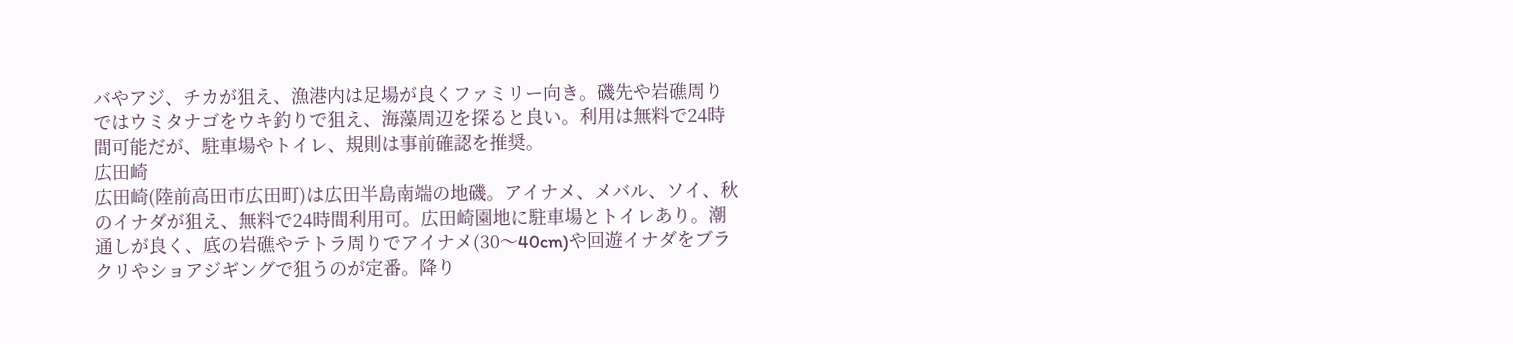バやアジ、チカが狙え、漁港内は足場が良くファミリー向き。磯先や岩礁周りではウミタナゴをウキ釣りで狙え、海藻周辺を探ると良い。利用は無料で24時間可能だが、駐車場やトイレ、規則は事前確認を推奨。
広田崎
広田崎(陸前高田市広田町)は広田半島南端の地磯。アイナメ、メバル、ソイ、秋のイナダが狙え、無料で24時間利用可。広田崎園地に駐車場とトイレあり。潮通しが良く、底の岩礁やテトラ周りでアイナメ(30〜40cm)や回遊イナダをブラクリやショアジギングで狙うのが定番。降り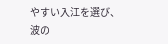やすい入江を選び、波の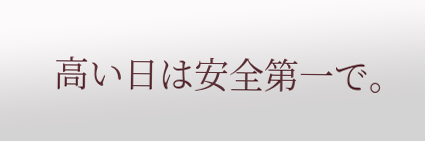高い日は安全第一で。